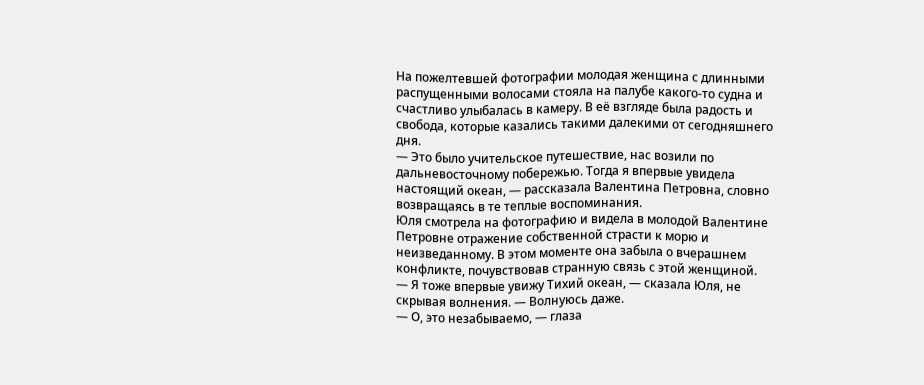На пожелтевшей фотографии молодая женщина с длинными распущенными волосами стояла на палубе какого-то судна и счастливо улыбалась в камеру. В её взгляде была радость и свобода, которые казались такими далекими от сегодняшнего дня.
— Это было учительское путешествие, нас возили по дальневосточному побережью. Тогда я впервые увидела настоящий океан, — рассказала Валентина Петровна, словно возвращаясь в те теплые воспоминания.
Юля смотрела на фотографию и видела в молодой Валентине Петровне отражение собственной страсти к морю и неизведанному. В этом моменте она забыла о вчерашнем конфликте, почувствовав странную связь с этой женщиной.
— Я тоже впервые увижу Тихий океан, — сказала Юля, не скрывая волнения. — Волнуюсь даже.
— О, это незабываемо, — глаза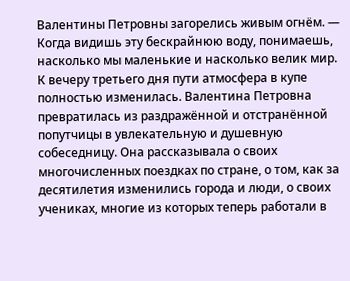Валентины Петровны загорелись живым огнём. — Когда видишь эту бескрайнюю воду, понимаешь, насколько мы маленькие и насколько велик мир.
К вечеру третьего дня пути атмосфера в купе полностью изменилась. Валентина Петровна превратилась из раздражённой и отстранённой попутчицы в увлекательную и душевную собеседницу. Она рассказывала о своих многочисленных поездках по стране, о том, как за десятилетия изменились города и люди, о своих учениках, многие из которых теперь работали в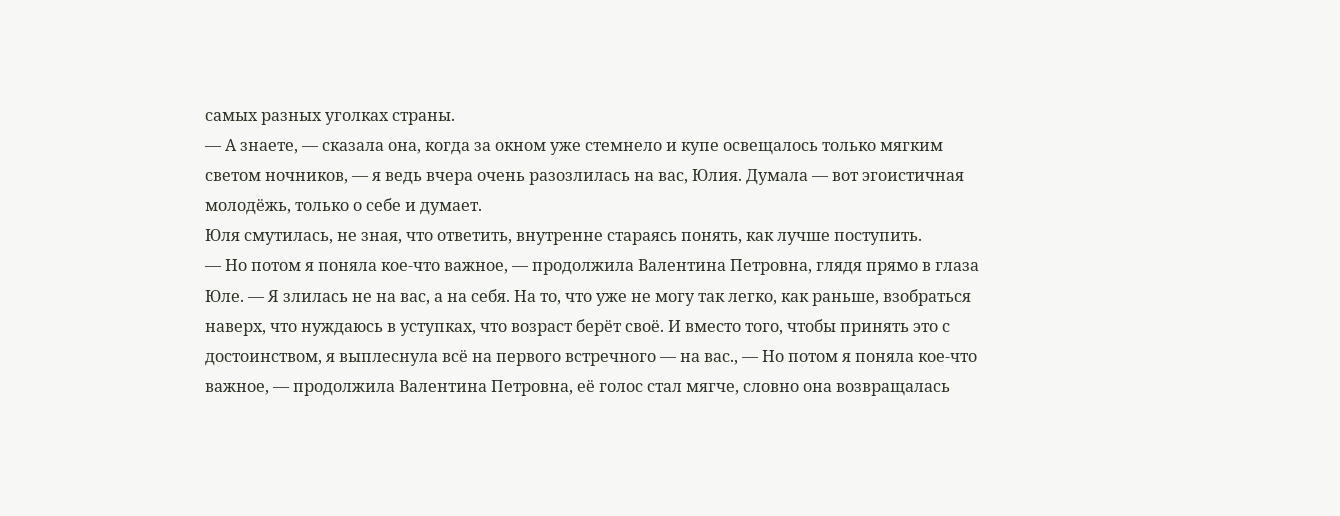самых разных уголках страны.
— А знаете, — сказала она, когда за окном уже стемнело и купе освещалось только мягким светом ночников, — я ведь вчера очень разозлилась на вас, Юлия. Думала — вот эгоистичная молодёжь, только о себе и думает.
Юля смутилась, не зная, что ответить, внутренне стараясь понять, как лучше поступить.
— Но потом я поняла кое-что важное, — продолжила Валентина Петровна, глядя прямо в глаза Юле. — Я злилась не на вас, а на себя. На то, что уже не могу так легко, как раньше, взобраться наверх, что нуждаюсь в уступках, что возраст берёт своё. И вместо того, чтобы принять это с достоинством, я выплеснула всё на первого встречного — на вас., — Но потом я поняла кое-что важное, — продолжила Валентина Петровна, её голос стал мягче, словно она возвращалась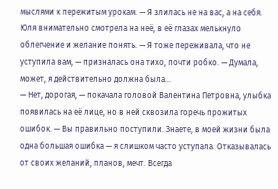мыслями к пережитым урокам. — Я злилась не на вас, а на себя.
Юля внимательно смотрела на неё, в её глазах мелькнуло облегчение и желание понять. — Я тоже переживала, что не уступила вам, — призналась она тихо, почти робко. — Думала, может, я действительно должна была…
— Нет, дорогая, — покачала головой Валентина Петровна, улыбка появилась на её лице, но в ней сквозила горечь прожитых ошибок. — Вы правильно поступили. Знаете, в моей жизни была одна большая ошибка — я слишком часто уступала. Отказывалась от своих желаний, планов, мечт. Всегда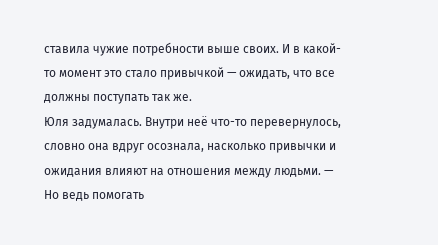ставила чужие потребности выше своих. И в какой-то момент это стало привычкой — ожидать, что все должны поступать так же.
Юля задумалась. Внутри неё что-то перевернулось, словно она вдруг осознала, насколько привычки и ожидания влияют на отношения между людьми. — Но ведь помогать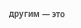другим — это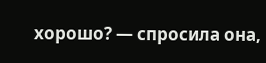хорошо? — спросила она,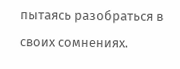пытаясь разобраться в своих сомнениях.